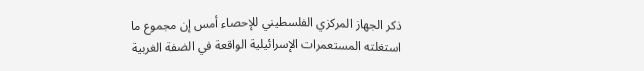ذكر الجهاز المركزي الفلسطيني للإحصاء أمس إن مجموع ما استغلته المستعمرات الإسرائيلية الواقعة في الضفة الغربية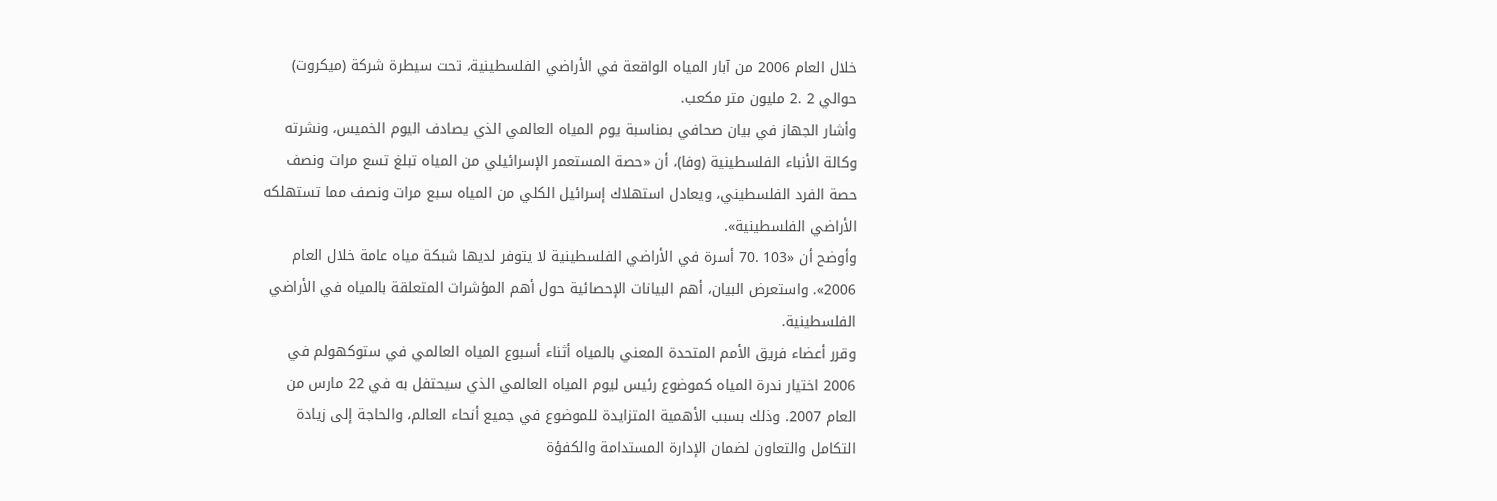خلال العام 2006 من آبار المياه الواقعة في الأراضي الفلسطينية، تحت سيطرة شركة (ميكروت) حوالي 2 .2 مليون متر مكعب.
وأشار الجهاز في بيان صحافي بمناسبة يوم المياه العالمي الذي يصادف اليوم الخميس، ونشرته وكالة الأنباء الفلسطينية (وفا)، أن «حصة المستعمر الإسرائيلي من المياه تبلغ تسع مرات ونصف حصة الفرد الفلسطيني، ويعادل استهلاك إسرائيل الكلي من المياه سبع مرات ونصف مما تستهلكه الأراضي الفلسطينية».
وأوضح أن «103 .70 أسرة في الأراضي الفلسطينية لا يتوفر لديها شبكة مياه عامة خلال العام 2006». واستعرض البيان، أهم البيانات الإحصائية حول أهم المؤشرات المتعلقة بالمياه في الأراضي الفلسطينية.
وقرر أعضاء فريق الأمم المتحدة المعني بالمياه أثناء أسبوع المياه العالمي في ستوكهولم في 2006 اختيار ندرة المياه كموضوع رئيس ليوم المياه العالمي الذي سيحتفل به في 22 مارس من العام 2007. وذلك بسبب الأهمية المتزايدة للموضوع في جميع أنحاء العالم، والحاجة إلى زيادة التكامل والتعاون لضمان الإدارة المستدامة والكفؤة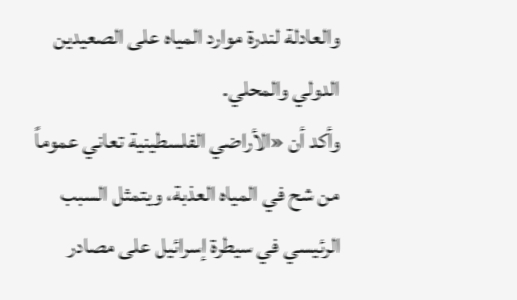والعادلة لندرة موارد المياه على الصعيدين الدولي والمحلي.
وأكد أن «الأراضي الفلسطينية تعاني عموماً من شح في المياه العذبة، ويتمثل السبب الرئيسي في سيطرة إسرائيل على مصادر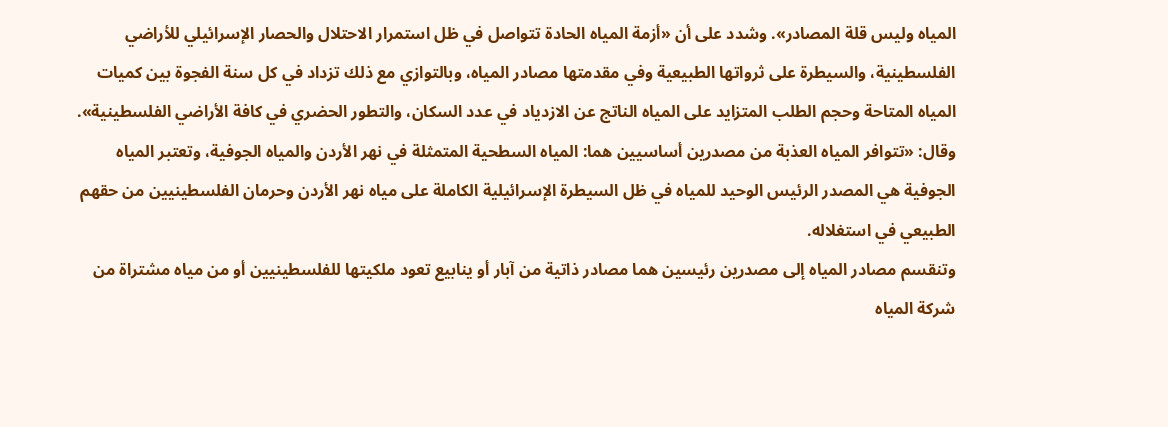المياه وليس قلة المصادر». وشدد على أن «أزمة المياه الحادة تتواصل في ظل استمرار الاحتلال والحصار الإسرائيلي للأراضي الفلسطينية، والسيطرة على ثرواتها الطبيعية وفي مقدمتها مصادر المياه، وبالتوازي مع ذلك تزداد في كل سنة الفجوة بين كميات المياه المتاحة وحجم الطلب المتزايد على المياه الناتج عن الازدياد في عدد السكان، والتطور الحضري في كافة الأراضي الفلسطينية».
وقال: «تتوافر المياه العذبة من مصدرين أساسيين هما: المياه السطحية المتمثلة في نهر الأردن والمياه الجوفية، وتعتبر المياه الجوفية هي المصدر الرئيس الوحيد للمياه في ظل السيطرة الإسرائيلية الكاملة على مياه نهر الأردن وحرمان الفلسطينيين من حقهم الطبيعي في استغلاله.
وتنقسم مصادر المياه إلى مصدرين رئيسين هما مصادر ذاتية من آبار أو ينابيع تعود ملكيتها للفلسطينيين أو من مياه مشتراة من شركة المياه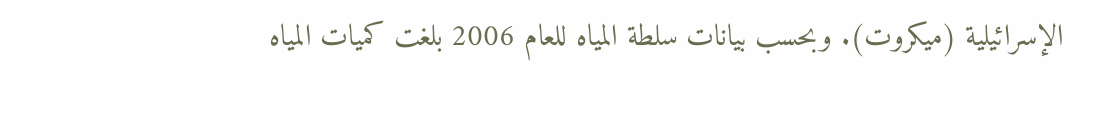الإسرائيلية (ميكروت). وبحسب بيانات سلطة المياه للعام 2006 بلغت كميات المياه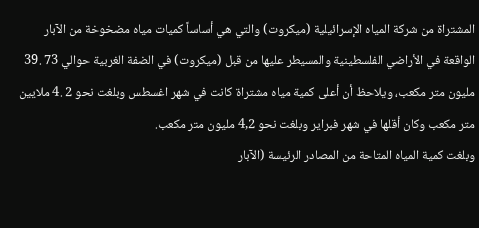المشتراة من شركة المياه الإسرائيلية (ميكروت) والتي هي أساساً كميات مياه مضخوخة من الآبار الواقعة في الأراضي الفلسطينية والمسيطر عليها من قبل (ميكروت) في الضفة الغربية حوالي 73 .39 مليون متر مكعب، ويلاحظ أن أعلى كمية مياه مشتراة كانت في شهر اغسطس وبلغت نحو 2 .4 ملايين متر مكعب وكان أقلها في شهر فبراير وبلغت نحو 4,2 مليون متر مكعب.
وبلغت كمية المياه المتاحة من المصادر الرئيسة (الآبار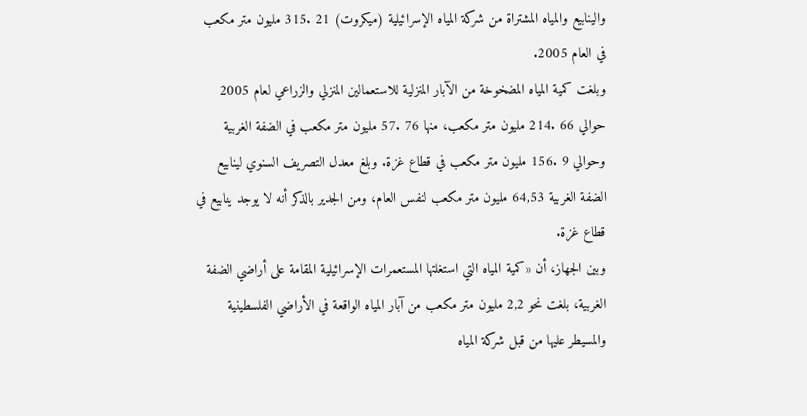والينابيع والمياه المشتراة من شركة المياه الإسرائيلية (ميكروت) 21 .315 مليون متر مكعب في العام 2005.
وبلغت كمية المياه المضخوخة من الآبار المنزلية للاستعمالين المنزلي والزراعي لعام 2005 حوالي 66 .214 مليون متر مكعب، منها 76 .57 مليون متر مكعب في الضفة الغربية وحوالي 9 .156 مليون متر مكعب في قطاع غزة. وبلغ معدل التصريف السنوي لينابيع الضفة الغربية 64,53 مليون متر مكعب لنفس العام، ومن الجدير بالذكر أنه لا يوجد ينابيع في قطاع غزة.
وبين الجهاز، أن «كمية المياه التي استغلتها المستعمرات الإسرائيلية المقامة على أراضي الضفة الغربية، بلغت نحو 2,2 مليون متر مكعب من آبار المياه الواقعة في الأراضي الفلسطينية والمسيطر عليها من قبل شركة المياه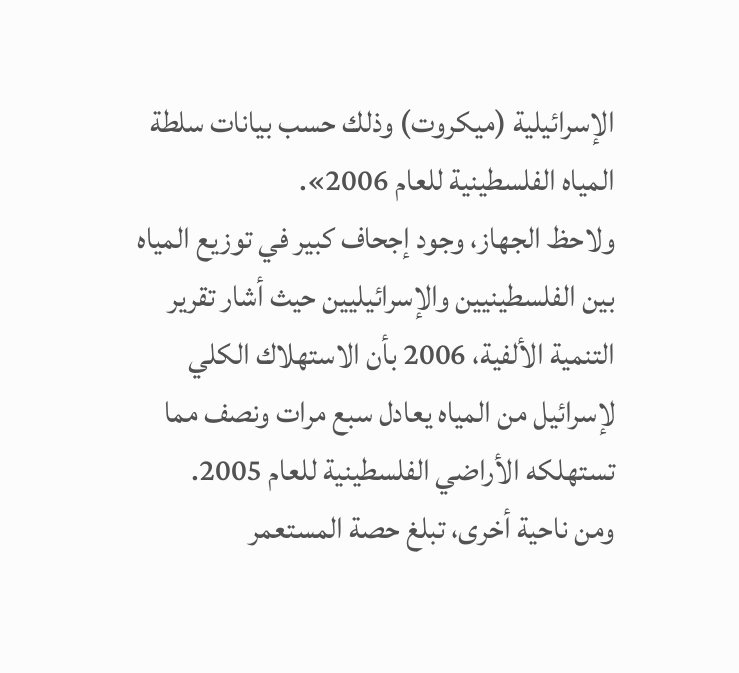الإسرائيلية (ميكروت) وذلك حسب بيانات سلطة المياه الفلسطينية للعام 2006».
ولاحظ الجهاز، وجود إجحاف كبير في توزيع المياه بين الفلسطينيين والإسرائيليين حيث أشار تقرير التنمية الألفية، 2006 بأن الاستهلاك الكلي لإسرائيل من المياه يعادل سبع مرات ونصف مما تستهلكه الأراضي الفلسطينية للعام 2005.
ومن ناحية أخرى، تبلغ حصة المستعمر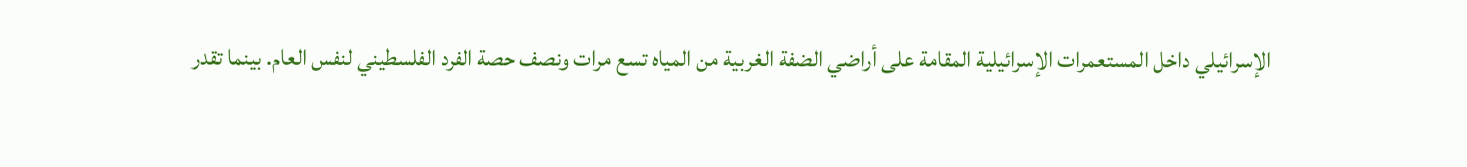الإسرائيلي داخل المستعمرات الإسرائيلية المقامة على أراضي الضفة الغربية من المياه تسع مرات ونصف حصة الفرد الفلسطيني لنفس العام. بينما تقدر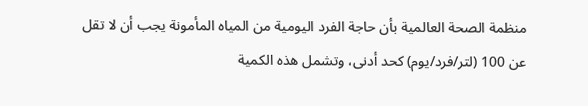منظمة الصحة العالمية بأن حاجة الفرد اليومية من المياه المأمونة يجب أن لا تقل عن 100 (لتر/فرد/يوم) كحد أدنى، وتشمل هذه الكمية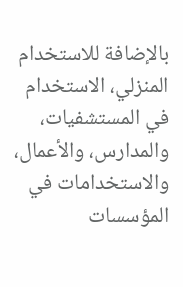بالإضافة للاستخدام المنزلي، الاستخدام في المستشفيات، والمدارس، والأعمال، والاستخدامات في المؤسسات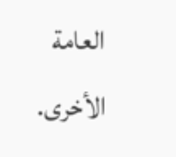العامة الأخرى.